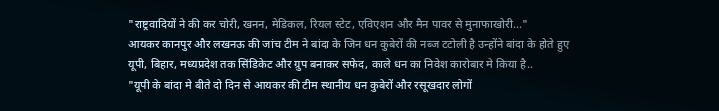"राष्ट्रवादियों ने की कर चोरी, खनन, मेडिकल, रियल स्टेट, एविएशन और मैन पावर से मुनाफाखोरी..."
आयकर कानपुर और लखनऊ की जांच टीम ने बांदा के जिन धन कुबेरों की नब्ज टटोली है उन्होंने बांदा के होते हुए यूपी, बिहार, मध्यप्रदेश तक सिंडिकेट और ग्रुप बनाकर सफेद, काले धन का निवेश कारोबार मे किया है..
"यूपी के बांदा मे बीते दो दिन से आयकर की टीम स्थानीय धन कुबेरों और रसूखदार लोगों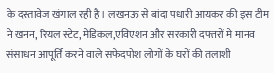के दस्तावेज खंगाल रही है। लखनऊ से बांदा पधारी आयकर की इस टीम ने खनन, रियल स्टेट,मेडिकल,एविएशन और सरकारी दफ्तरों मे मानव संसाधन आपूर्ति करने वाले सफेदपोश लोगों के घरों की तलाशी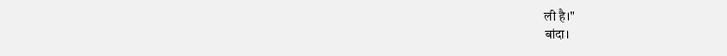ली है।"
बांदा।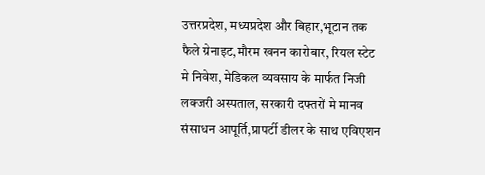उत्तरप्रदेश, मध्यप्रदेश और बिहार,भूटान तक फैले ग्रेनाइट,मौरम खनन कारोबार, रियल स्टेट मे निवेश, मेडिकल व्यवसाय के मार्फत निजी लक्जरी अस्पताल, सरकारी दफ्तरों मे मानव संसाधन आपूर्ति,प्रापर्टी डीलर के साथ एविएशन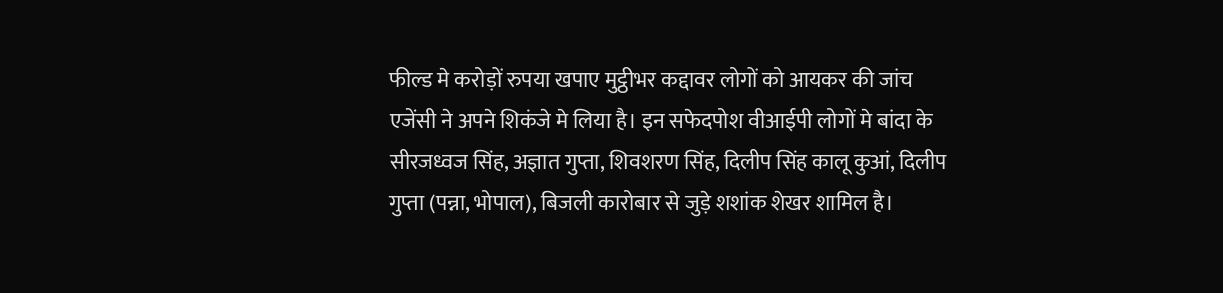फील्ड मे करोड़ों रुपया खपाए मुट्ठीभर कद्दावर लोगों को आयकर की जांच एजेंसी ने अपने शिकंजे मे लिया है। इन सफेदपोश वीआईपी लोगों मे बांदा के सीरजध्वज सिंह, अज्ञात गुप्ता, शिवशरण सिंह, दिलीप सिंह कालू कुआं, दिलीप गुप्ता (पन्ना, भोपाल), बिजली कारोबार से जुड़े शशांक शेखर शामिल है।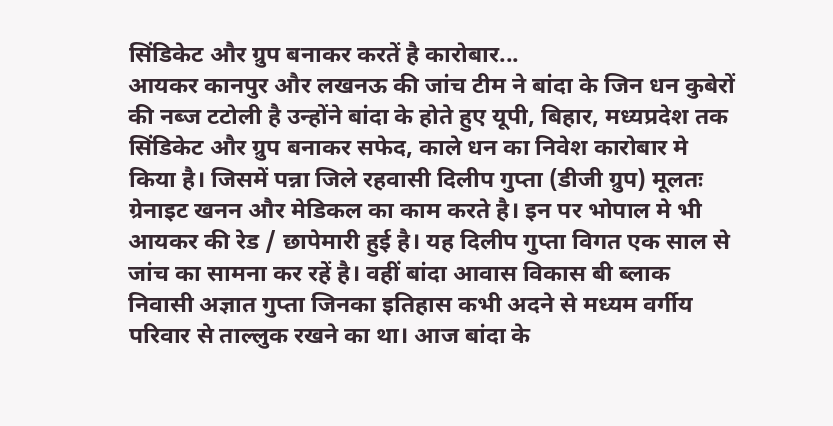सिंडिकेट और ग्रुप बनाकर करतें है कारोबार...
आयकर कानपुर और लखनऊ की जांच टीम ने बांदा के जिन धन कुबेरों की नब्ज टटोली है उन्होंने बांदा के होते हुए यूपी, बिहार, मध्यप्रदेश तक सिंडिकेट और ग्रुप बनाकर सफेद, काले धन का निवेश कारोबार मे किया है। जिसमें पन्ना जिले रहवासी दिलीप गुप्ता (डीजी ग्रुप) मूलतः ग्रेनाइट खनन और मेडिकल का काम करते है। इन पर भोपाल मे भी आयकर की रेड / छापेमारी हुई है। यह दिलीप गुप्ता विगत एक साल से जांच का सामना कर रहें है। वहीं बांदा आवास विकास बी ब्लाक निवासी अज्ञात गुप्ता जिनका इतिहास कभी अदने से मध्यम वर्गीय परिवार से ताल्लुक रखने का था। आज बांदा के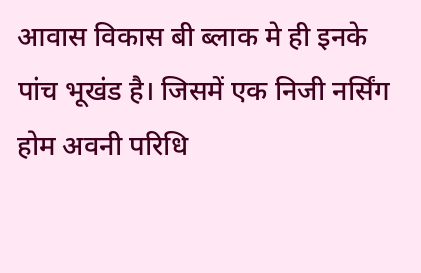आवास विकास बी ब्लाक मे ही इनके पांच भूखंड है। जिसमें एक निजी नर्सिंग होम अवनी परिधि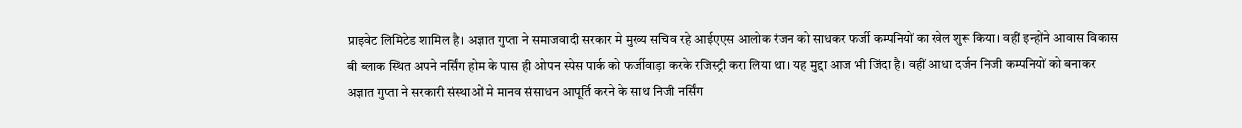प्राइवेट लिमिटेड शामिल है। अज्ञात गुप्ता ने समाजवादी सरकार मे मुख्य सचिव रहे आईएएस आलोक रंजन को साधकर फर्जी कम्पनियों का खेल शुरू किया। वहीं इन्होंने आवास विकास बी ब्लाक स्थित अपने नर्सिंग होम के पास ही ओपन स्पेस पार्क को फर्जीवाड़ा करके रजिस्ट्री करा लिया था। यह मुद्दा आज भी जिंदा है। वहीं आधा दर्जन निजी कम्पनियों को बनाकर अज्ञात गुप्ता ने सरकारी संस्थाओं मे मानव संसाधन आपूर्ति करने के साथ निजी नर्सिंग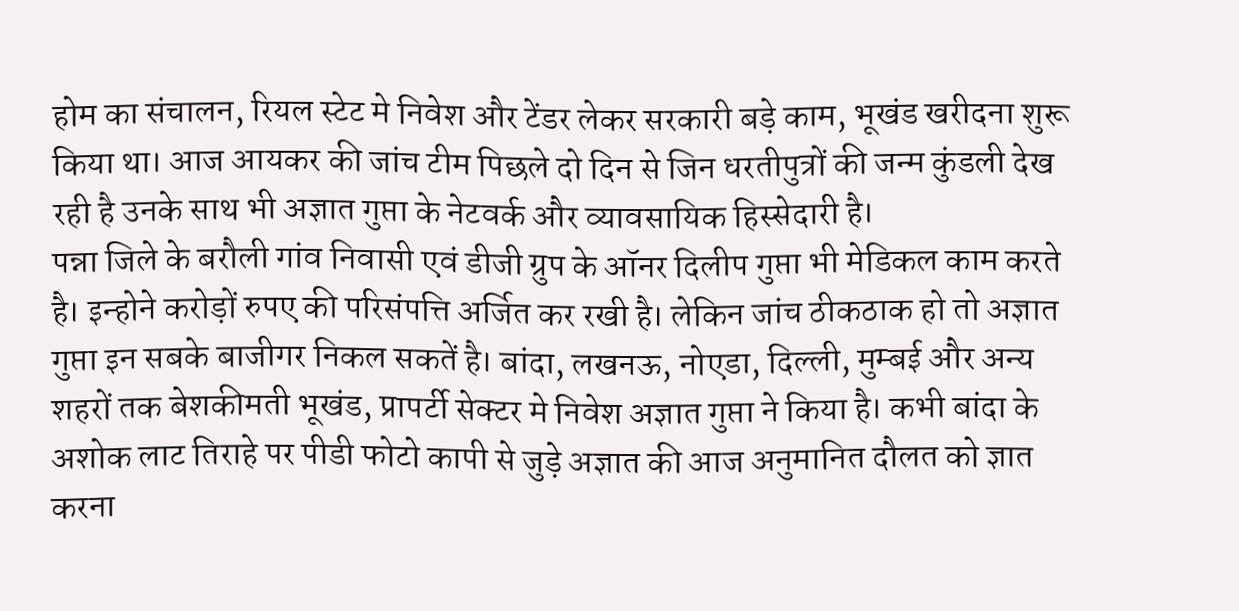होम का संचालन, रियल स्टेट मे निवेश और टेंडर लेकर सरकारी बड़े काम, भूखंड खरीदना शुरू किया था। आज आयकर की जांच टीम पिछले दो दिन से जिन धरतीपुत्रों की जन्म कुंडली देख रही है उनके साथ भी अज्ञात गुप्ता के नेटवर्क और व्यावसायिक हिस्सेदारी है।
पन्ना जिले के बरौली गांव निवासी एवं डीजी ग्रुप के ऑनर दिलीप गुप्ता भी मेडिकल काम करते है। इन्होने करोड़ों रुपए की परिसंपत्ति अर्जित कर रखी है। लेकिन जांच ठीकठाक हो तो अज्ञात गुप्ता इन सबके बाजीगर निकल सकतें है। बांदा, लखनऊ, नोएडा, दिल्ली, मुम्बई और अन्य शहरों तक बेशकीमती भूखंड, प्रापर्टी सेक्टर मे निवेश अज्ञात गुप्ता ने किया है। कभी बांदा के अशोक लाट तिराहे पर पीडी फोटो कापी से जुड़े अज्ञात की आज अनुमानित दौलत को ज्ञात करना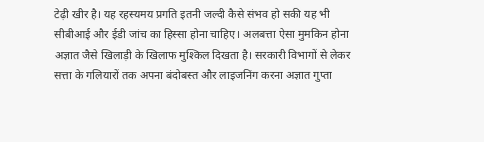टेढ़ी खीर है। यह रहस्यमय प्रगति इतनी जल्दी कैसे संभव हो सकी यह भी सीबीआई और ईडी जांच का हिस्सा होना चाहिए। अलबत्ता ऐसा मुमकिन होना अज्ञात जैसे खिलाड़ी के खिलाफ मुश्किल दिखता है। सरकारी विभागों से लेकर सत्ता के गलियारों तक अपना बंदोबस्त और लाइजनिंग करना अज्ञात गुप्ता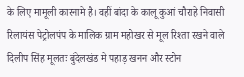के लिए मामूली कारनामे है। वहीं बांदा के कालू कुआं चौराहे निवासी रिलायंस पेट्रोलपंप के मालिक ग्राम महोखर से मूल रिश्ता रखने वाले दिलीप सिंह मूलतः बुंदेलखंड मे पहाड़ खनन और स्टोन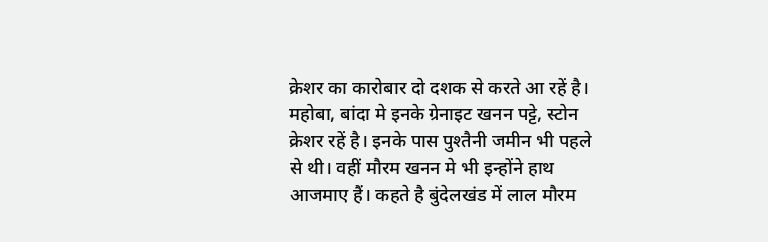क्रेशर का कारोबार दो दशक से करते आ रहें है। महोबा, बांदा मे इनके ग्रेनाइट खनन पट्टे, स्टोन क्रेशर रहें है। इनके पास पुश्तैनी जमीन भी पहले से थी। वहीं मौरम खनन मे भी इन्होंने हाथ आजमाए हैं। कहते है बुंदेलखंड में लाल मौरम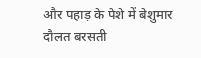और पहाड़ के पेशे में बेशुमार दौलत बरसती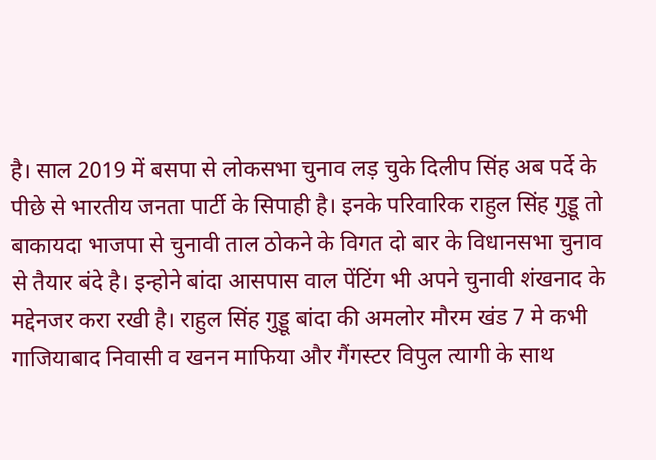है। साल 2019 में बसपा से लोकसभा चुनाव लड़ चुके दिलीप सिंह अब पर्दे के पीछे से भारतीय जनता पार्टी के सिपाही है। इनके परिवारिक राहुल सिंह गुड्डू तो बाकायदा भाजपा से चुनावी ताल ठोकने के विगत दो बार के विधानसभा चुनाव से तैयार बंदे है। इन्होने बांदा आसपास वाल पेंटिंग भी अपने चुनावी शंखनाद के मद्देनजर करा रखी है। राहुल सिंह गुड्डू बांदा की अमलोर मौरम खंड 7 मे कभी गाजियाबाद निवासी व खनन माफिया और गैंगस्टर विपुल त्यागी के साथ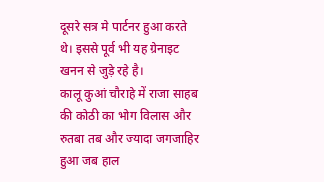दूसरे सत्र मे पार्टनर हुआ करते थे। इससे पूर्व भी यह ग्रेनाइट खनन से जुड़े रहे है।
कालू कुआं चौराहे में राजा साहब की कोठी का भोग विलास और रुतबा तब और ज्यादा जगजाहिर हुआ जब हाल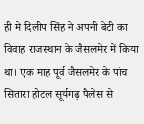ही मे दिलीप सिंह ने अपनी बेटी का विवाह राजस्थान के जैसलमेर में किया था। एक माह पूर्व जैसलमेर के पांच सितारा होटल सूर्यगढ़ पैलेस से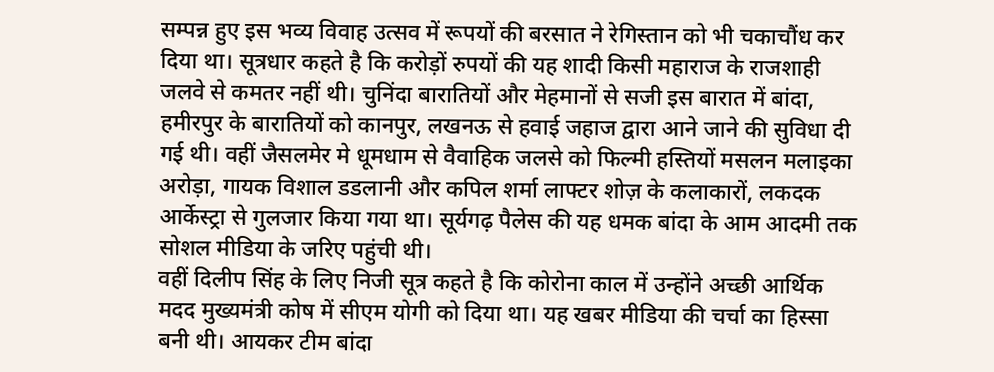सम्पन्न हुए इस भव्य विवाह उत्सव में रूपयों की बरसात ने रेगिस्तान को भी चकाचौंध कर दिया था। सूत्रधार कहते है कि करोड़ों रुपयों की यह शादी किसी महाराज के राजशाही जलवे से कमतर नहीं थी। चुनिंदा बारातियों और मेहमानों से सजी इस बारात में बांदा, हमीरपुर के बारातियों को कानपुर, लखनऊ से हवाई जहाज द्वारा आने जाने की सुविधा दी गई थी। वहीं जैसलमेर मे धूमधाम से वैवाहिक जलसे को फिल्मी हस्तियों मसलन मलाइका अरोड़ा, गायक विशाल डडलानी और कपिल शर्मा लाफ्टर शोज़ के कलाकारों, लकदक आर्केस्ट्रा से गुलजार किया गया था। सूर्यगढ़ पैलेस की यह धमक बांदा के आम आदमी तक सोशल मीडिया के जरिए पहुंची थी।
वहीं दिलीप सिंह के लिए निजी सूत्र कहते है कि कोरोना काल में उन्होंने अच्छी आर्थिक मदद मुख्यमंत्री कोष में सीएम योगी को दिया था। यह खबर मीडिया की चर्चा का हिस्सा बनी थी। आयकर टीम बांदा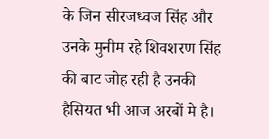के जिन सीरजध्वज सिंह और उनके मुनीम रहे शिवशरण सिंह की बाट जोह रही है उनकी हैसियत भी आज अरबों मे है।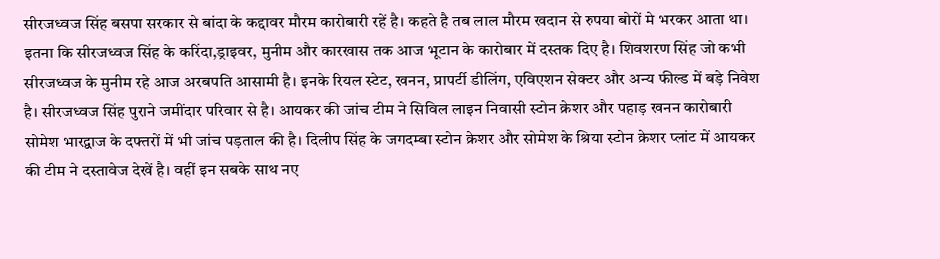सीरजध्वज सिंह बसपा सरकार से बांदा के कद्दावर मौरम कारोबारी रहें है। कहते है तब लाल मौरम खदान से रुपया बोरों मे भरकर आता था। इतना कि सीरजध्वज सिंह के करिंदा,ड्राइवर, मुनीम और कारखास तक आज भूटान के कारोबार में दस्तक दिए है। शिवशरण सिंह जो कभी सीरजध्वज के मुनीम रहे आज अरबपति आसामी है। इनके रियल स्टेट, खनन, प्रापर्टी डीलिंग, एविएशन सेक्टर और अन्य फील्ड में बड़े निवेश है। सीरजध्वज सिंह पुराने जमींदार परिवार से है। आयकर की जांच टीम ने सिविल लाइन निवासी स्टोन क्रेशर और पहाड़ खनन कारोबारी सोमेश भारद्वाज के दफ्तरों में भी जांच पड़ताल की है। दिलीप सिंह के जगदम्बा स्टोन क्रेशर और सोमेश के श्रिया स्टोन क्रेशर प्लांट में आयकर की टीम ने दस्तावेज देखें है। वहीं इन सबके साथ नए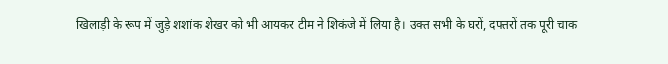खिलाड़ी के रूप में जुड़े शशांक शेखर को भी आयकर टीम ने शिकंजे में लिया है। उक्त सभी के घरों, दफ्तरों तक पूरी चाक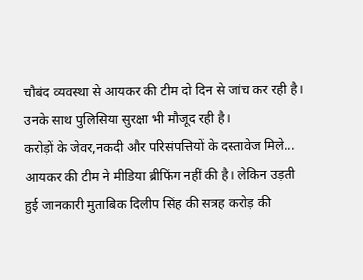चौबंद व्यवस्था से आयकर की टीम दो दिन से जांच कर रही है। उनके साथ पुलिसिया सुरक्षा भी मौजूद रही है।
करोड़ों के जेवर,नकदी और परिसंपत्तियों के दस्तावेज मिले...
आयकर की टीम ने मीडिया ब्रीफिंग नहीं की है। लेकिन उड़ती हुई जानकारी मुताबिक दिलीप सिंह की सत्रह करोड़ की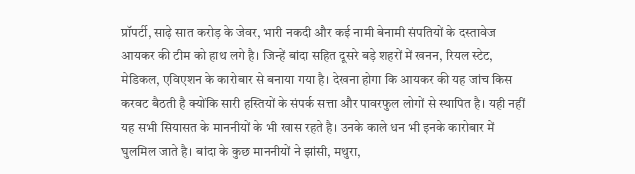प्रॉपर्टी, साढ़े सात करोड़ के जेवर, भारी नकदी और कई नामी बेनामी संपतियों के दस्तावेज आयकर की टीम को हाथ लगे है। जिन्हें बांदा सहित दूसरे बड़े शहरों में खनन, रियल स्टेट, मेडिकल, एविएशन के कारोबार से बनाया गया है। देखना होगा कि आयकर की यह जांच किस करवट बैठती है क्योंकि सारी हस्तियों के संपर्क सत्ता और पावरफुल लोगों से स्थापित है। यही नहीं यह सभी सियासत के माननीयों के भी खास रहते है। उनके काले धन भी इनके कारोबार में घुलमिल जाते है। बांदा के कुछ माननीयों ने झांसी, मथुरा,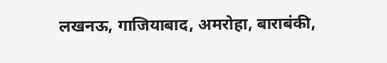लखनऊ, गाजियाबाद, अमरोहा, बाराबंकी,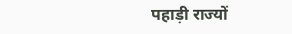पहाड़ी राज्यों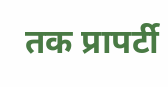तक प्रापर्टी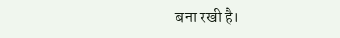बना रखी है।